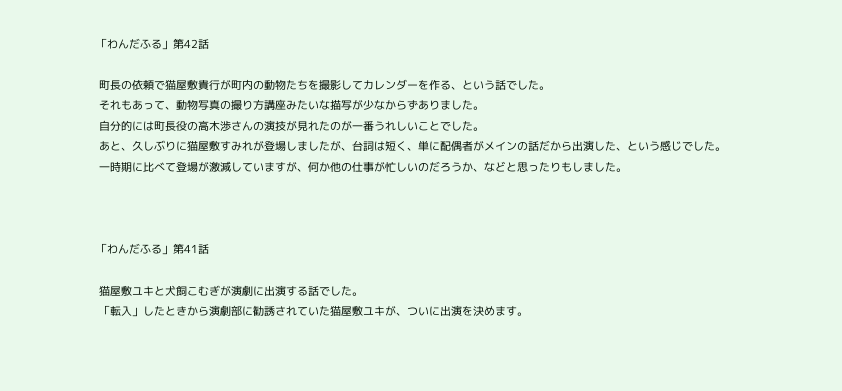「わんだふる」第42話

 町長の依頼で猫屋敷貴行が町内の動物たちを撮影してカレンダーを作る、という話でした。
 それもあって、動物写真の撮り方講座みたいな描写が少なからずありました。
 自分的には町長役の高木渉さんの演技が見れたのが一番うれしいことでした。
 あと、久しぶりに猫屋敷すみれが登場しましたが、台詞は短く、単に配偶者がメインの話だから出演した、という感じでした。
 一時期に比べて登場が激減していますが、何か他の仕事が忙しいのだろうか、などと思ったりもしました。



「わんだふる」第41話

 猫屋敷ユキと犬飼こむぎが演劇に出演する話でした。
 「転入」したときから演劇部に勧誘されていた猫屋敷ユキが、ついに出演を決めます。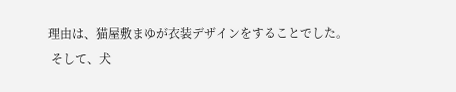理由は、猫屋敷まゆが衣装デザインをすることでした。
 そして、犬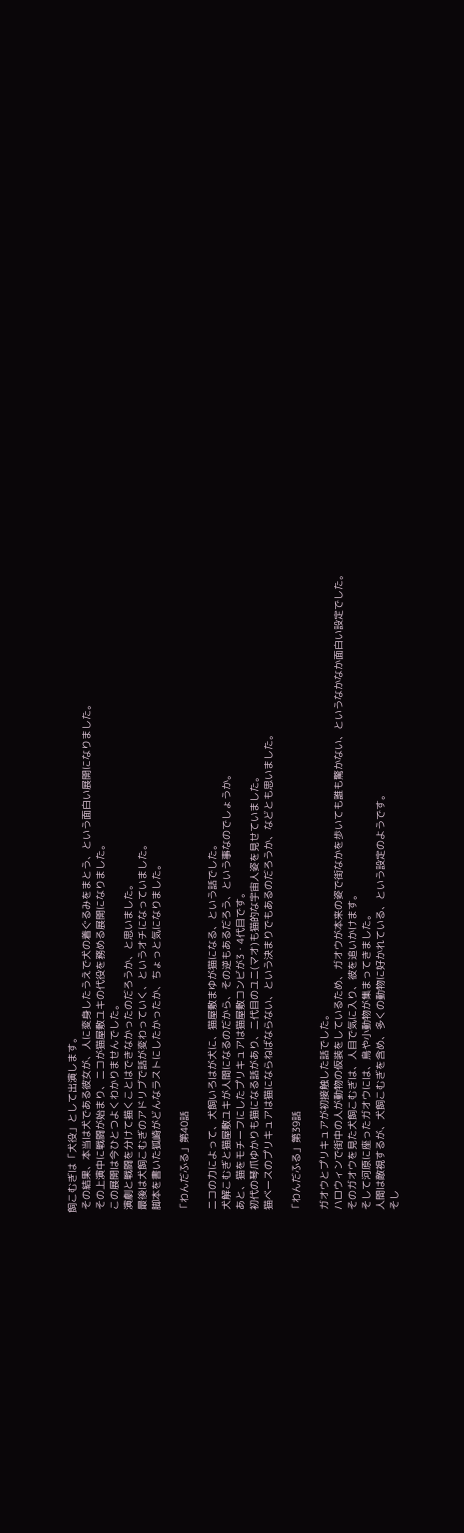飼こむぎは「犬役」として出演します。
 その結果、本当は犬である彼女が、人に変身したうえで犬の着ぐるみをまとう、という面白い展開になりました。
 その上演中に戦闘が始まり、ニコが猫屋敷ユキの代役を務める展開になりました。
 この展開は今ひとつよくわかりませんでした。
 演劇と戦闘を分けて描くことはできなかったのだろうか、と思いました。
 最後は犬飼こむぎのアドリブで話が変わっていく、というオチになっていました。
 脚本を書いた狐崎がどんなラストにしたかったか、ちょっと気になりました。

「わんだふる」第40話

 ニコの力によって、犬飼いろはが犬に、猫屋敷まゆが猫になる、という話でした。
 犬解こむぎと猫屋敷ユキが人間になるのだから、その逆もあるだろう、という事なのでしょうか。
 あと、猫をモチーフにしたプリキュアは猫屋敷コンビが3・4代目です。
 初代の琴爪ゆかりも猫になる話があり、二代目のユニ(マオ)も猫的な宇宙人姿を見せていました。
 猫ベースのプリキュアは猫にならねばならない、という決まりでもあるのだろうか、などとも思いました。

「わんだふる」第39話

 ガオウとプリキュアが初接触した話でした。
 ハロウィンで街中の人が動物の仮装をしているため、ガオウが本来の姿で街なかを歩いても誰も驚かない、というなかなか面白い設定でした。
 そのガオウを見た犬飼こむぎは、人目で気に入り、彼を追いかけます。
 そして河原に座ったガオウには、鳥や小動物が集まってきました。
 人間は敵視するが、犬飼こむぎを含め、多くの動物に好かれている、という設定のようです。
 そし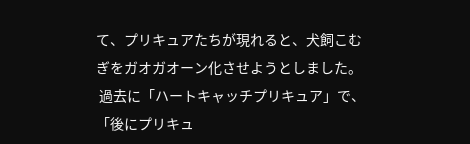て、プリキュアたちが現れると、犬飼こむぎをガオガオーン化させようとしました。
 過去に「ハートキャッチプリキュア」で、「後にプリキュ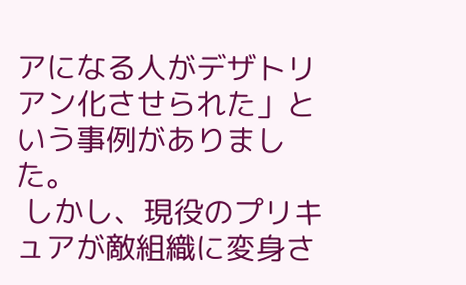アになる人がデザトリアン化させられた」という事例がありました。
 しかし、現役のプリキュアが敵組織に変身さ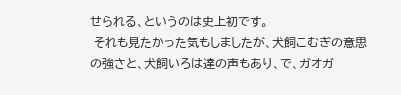せられる、というのは史上初です。
 それも見たかった気もしましたが、犬飼こむぎの意思の強さと、犬飼いろは達の声もあり、で、ガオガ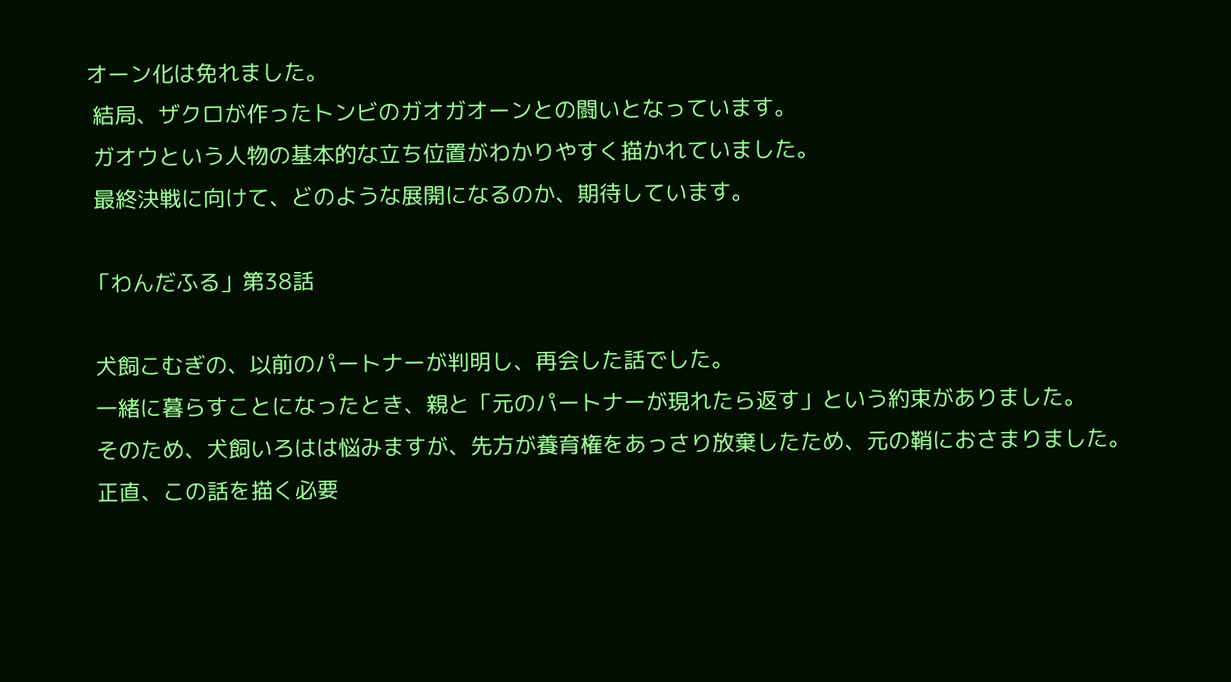オーン化は免れました。
 結局、ザクロが作ったトンビのガオガオーンとの闘いとなっています。
 ガオウという人物の基本的な立ち位置がわかりやすく描かれていました。
 最終決戦に向けて、どのような展開になるのか、期待しています。

「わんだふる」第38話

 犬飼こむぎの、以前のパートナーが判明し、再会した話でした。
 一緒に暮らすことになったとき、親と「元のパートナーが現れたら返す」という約束がありました。
 そのため、犬飼いろはは悩みますが、先方が養育権をあっさり放棄したため、元の鞘におさまりました。
 正直、この話を描く必要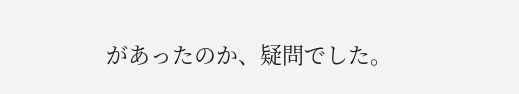があったのか、疑問でした。